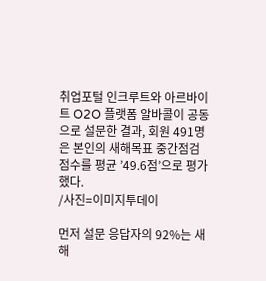취업포털 인크루트와 아르바이트 O2O 플랫폼 알바콜이 공동으로 설문한 결과, 회원 491명은 본인의 새해목표 중간점검 점수를 평균 ’49.6점’으로 평가했다.
/사진=이미지투데이

먼저 설문 응답자의 92%는 새해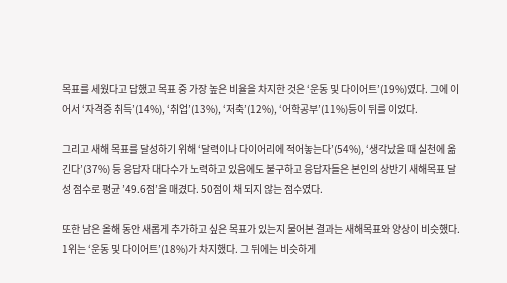목표를 세웠다고 답했고 목표 중 가장 높은 비율을 차지한 것은 ‘운동 및 다이어트’(19%)였다. 그에 이어서 ‘자격증 취득’(14%), ‘취업’(13%), ‘저축’(12%), ‘어학공부’(11%)등이 뒤를 이었다.

그리고 새해 목표를 달성하기 위해 ‘달력이나 다이어리에 적어놓는다’(54%), ‘생각났을 때 실천에 옮긴다’(37%) 등 응답자 대다수가 노력하고 있음에도 불구하고 응답자들은 본인의 상반기 새해목표 달성 점수로 평균 ’49.6점’을 매겼다. 50점이 채 되지 않는 점수였다.

또한 남은 올해 동안 새롭게 추가하고 싶은 목표가 있는지 물어본 결과는 새해목표와 양상이 비슷했다. 1위는 ‘운동 및 다이어트’(18%)가 차지했다. 그 뒤에는 비슷하게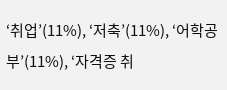‘취업’(11%), ‘저축’(11%), ‘어학공부’(11%), ‘자격증 취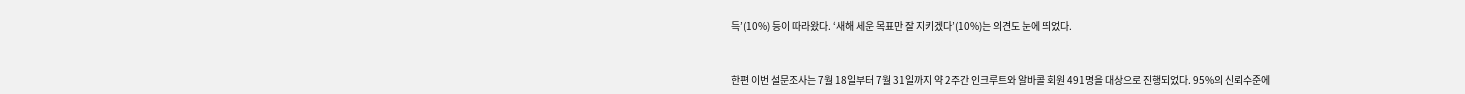득’(10%) 등이 따라왔다. ‘새해 세운 목표만 잘 지키겠다’(10%)는 의견도 눈에 띄었다.


한편 이번 설문조사는 7월 18일부터 7월 31일까지 약 2주간 인크루트와 알바콜 회원 491명을 대상으로 진행되었다. 95%의 신뢰수준에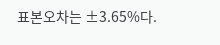표본오차는 ±3.65%다.